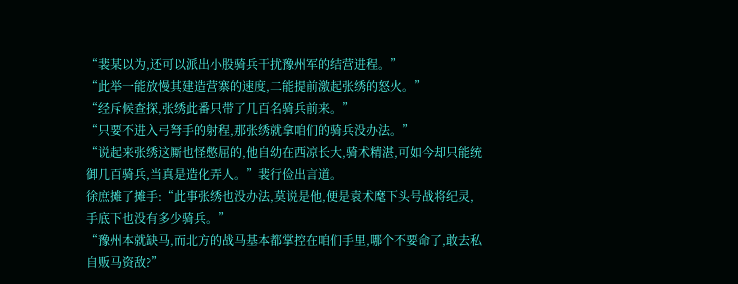“裴某以为,还可以派出小股骑兵干扰豫州军的结营进程。”
“此举一能放慢其建造营寨的速度,二能提前激起张绣的怒火。”
“经斥候查探,张绣此番只带了几百名骑兵前来。”
“只要不进入弓弩手的射程,那张绣就拿咱们的骑兵没办法。”
“说起来张绣这厮也怪憋屈的,他自幼在西凉长大,骑术精湛,可如今却只能统御几百骑兵,当真是造化弄人。”裴行俭出言道。
徐庶摊了摊手:“此事张绣也没办法,莫说是他,便是袁术麾下头号战将纪灵,手底下也没有多少骑兵。”
“豫州本就缺马,而北方的战马基本都掌控在咱们手里,哪个不要命了,敢去私自贩马资敌?”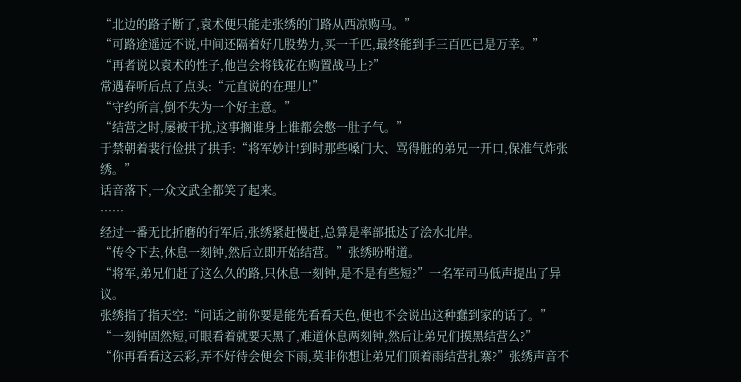“北边的路子断了,袁术便只能走张绣的门路从西凉购马。”
“可路途遥远不说,中间还隔着好几股势力,买一千匹,最终能到手三百匹已是万幸。”
“再者说以袁术的性子,他岂会将钱花在购置战马上?”
常遇春听后点了点头:“元直说的在理儿!”
“守约所言,倒不失为一个好主意。”
“结营之时,屡被干扰,这事搁谁身上谁都会憋一肚子气。”
于禁朝着裴行俭拱了拱手:“将军妙计!到时那些嗓门大、骂得脏的弟兄一开口,保准气炸张绣。”
话音落下,一众文武全都笑了起来。
……
经过一番无比折磨的行军后,张绣紧赶慢赶,总算是率部抵达了浍水北岸。
“传令下去,休息一刻钟,然后立即开始结营。”张绣吩咐道。
“将军,弟兄们赶了这么久的路,只休息一刻钟,是不是有些短?”一名军司马低声提出了异议。
张绣指了指天空:“问话之前你要是能先看看天色,便也不会说出这种蠢到家的话了。”
“一刻钟固然短,可眼看着就要天黑了,难道休息两刻钟,然后让弟兄们摸黑结营么?”
“你再看看这云彩,弄不好待会便会下雨,莫非你想让弟兄们顶着雨结营扎寨?”张绣声音不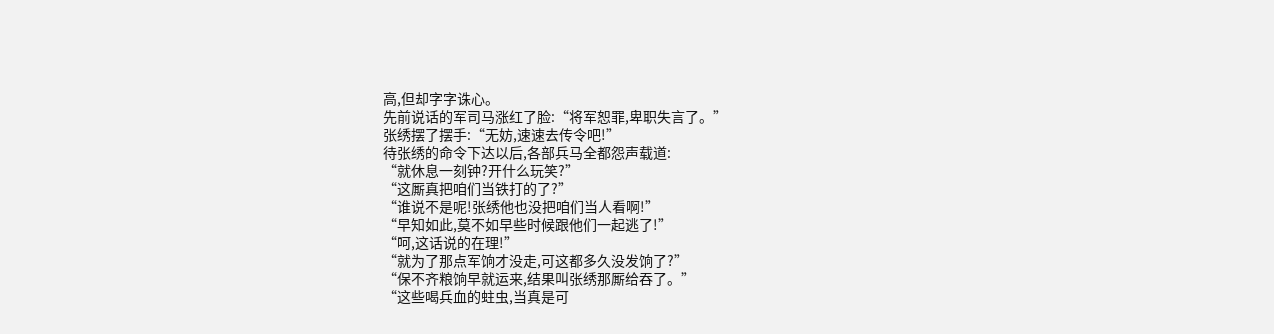高,但却字字诛心。
先前说话的军司马涨红了脸:“将军恕罪,卑职失言了。”
张绣摆了摆手:“无妨,速速去传令吧!”
待张绣的命令下达以后,各部兵马全都怨声载道:
“就休息一刻钟?开什么玩笑?”
“这厮真把咱们当铁打的了?”
“谁说不是呢!张绣他也没把咱们当人看啊!”
“早知如此,莫不如早些时候跟他们一起逃了!”
“呵,这话说的在理!”
“就为了那点军饷才没走,可这都多久没发饷了?”
“保不齐粮饷早就运来,结果叫张绣那厮给吞了。”
“这些喝兵血的蛀虫,当真是可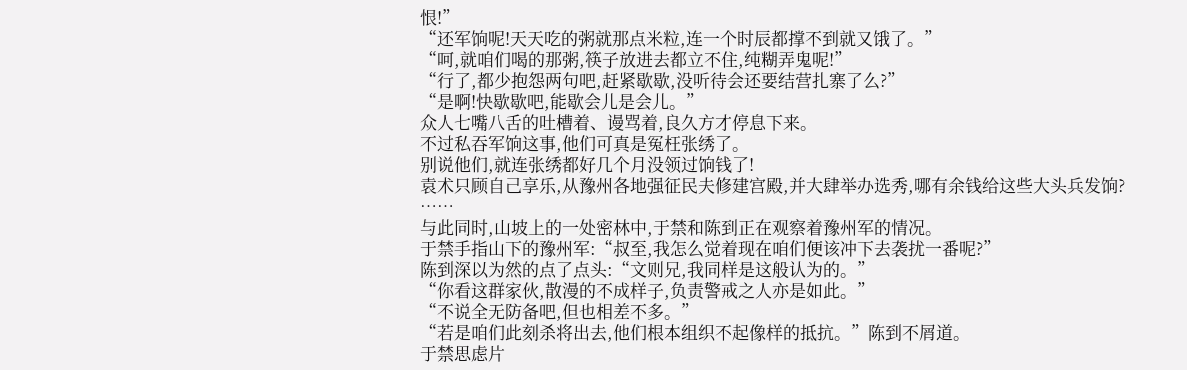恨!”
“还军饷呢!天天吃的粥就那点米粒,连一个时辰都撑不到就又饿了。”
“呵,就咱们喝的那粥,筷子放进去都立不住,纯糊弄鬼呢!”
“行了,都少抱怨两句吧,赶紧歇歇,没听待会还要结营扎寨了么?”
“是啊!快歇歇吧,能歇会儿是会儿。”
众人七嘴八舌的吐槽着、谩骂着,良久方才停息下来。
不过私吞军饷这事,他们可真是冤枉张绣了。
别说他们,就连张绣都好几个月没领过饷钱了!
袁术只顾自己享乐,从豫州各地强征民夫修建宫殿,并大肆举办选秀,哪有余钱给这些大头兵发饷?
……
与此同时,山坡上的一处密林中,于禁和陈到正在观察着豫州军的情况。
于禁手指山下的豫州军:“叔至,我怎么觉着现在咱们便该冲下去袭扰一番呢?”
陈到深以为然的点了点头:“文则兄,我同样是这般认为的。”
“你看这群家伙,散漫的不成样子,负责警戒之人亦是如此。”
“不说全无防备吧,但也相差不多。”
“若是咱们此刻杀将出去,他们根本组织不起像样的抵抗。”陈到不屑道。
于禁思虑片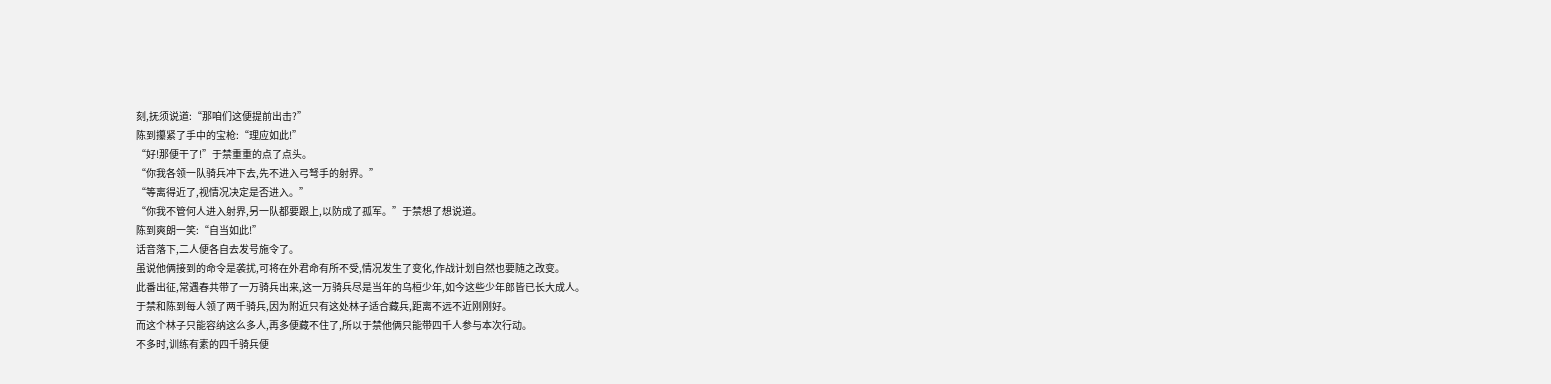刻,抚须说道:“那咱们这便提前出击?”
陈到攥紧了手中的宝枪:“理应如此!”
“好!那便干了!”于禁重重的点了点头。
“你我各领一队骑兵冲下去,先不进入弓弩手的射界。”
“等离得近了,视情况决定是否进入。”
“你我不管何人进入射界,另一队都要跟上,以防成了孤军。”于禁想了想说道。
陈到爽朗一笑:“自当如此!”
话音落下,二人便各自去发号施令了。
虽说他俩接到的命令是袭扰,可将在外君命有所不受,情况发生了变化,作战计划自然也要随之改变。
此番出征,常遇春共带了一万骑兵出来,这一万骑兵尽是当年的乌桓少年,如今这些少年郎皆已长大成人。
于禁和陈到每人领了两千骑兵,因为附近只有这处林子适合藏兵,距离不远不近刚刚好。
而这个林子只能容纳这么多人,再多便藏不住了,所以于禁他俩只能带四千人参与本次行动。
不多时,训练有素的四千骑兵便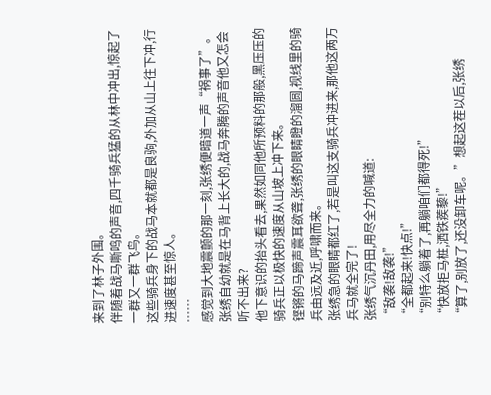来到了林子外围。
伴随着战马嘶鸣的声音,四千骑兵猛的从林中冲出,惊起了一群又一群飞鸟。
这些骑兵身下的战马本就都是良驹,外加从山上往下冲,行进速度甚至惊人。
……
感觉到大地震颤的那一刻,张绣便暗道一声“祸事了”。
张绣自幼就是在马背上长大的,战马奔腾的声音他又怎会听不出来?
他下意识的抬头看去,果然如同他所预料的那般,黑压压的骑兵正以极快的速度从山坡上冲下来。
铿锵的马蹄声震耳欲聋,张绣的眼睛瞪的溜圆,视线里的骑兵由远及近,呼啸而来。
张绣急的眼睛都红了,若是叫这支骑兵冲进来,那他这两万兵马就全完了!
张绣气沉丹田,用尽全力的喊道:
“敌袭!敌袭!”
“全都起来!快点!”
“别特么躺着了,再躺咱们都得死!”
“快放拒马桩,洒铁蒺藜!”
“算了,别放了,还没卸车呢。”想起这茬以后,张绣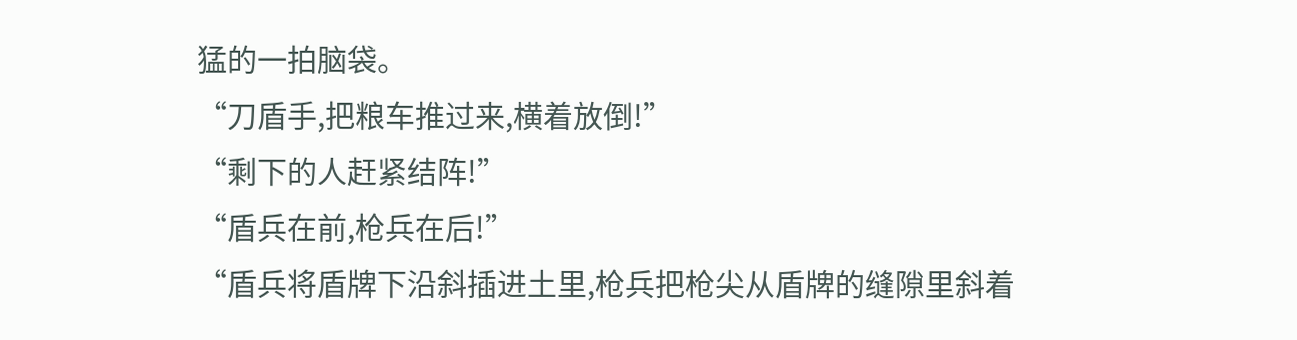猛的一拍脑袋。
“刀盾手,把粮车推过来,横着放倒!”
“剩下的人赶紧结阵!”
“盾兵在前,枪兵在后!”
“盾兵将盾牌下沿斜插进土里,枪兵把枪尖从盾牌的缝隙里斜着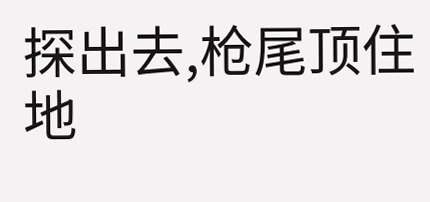探出去,枪尾顶住地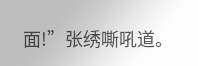面!”张绣嘶吼道。